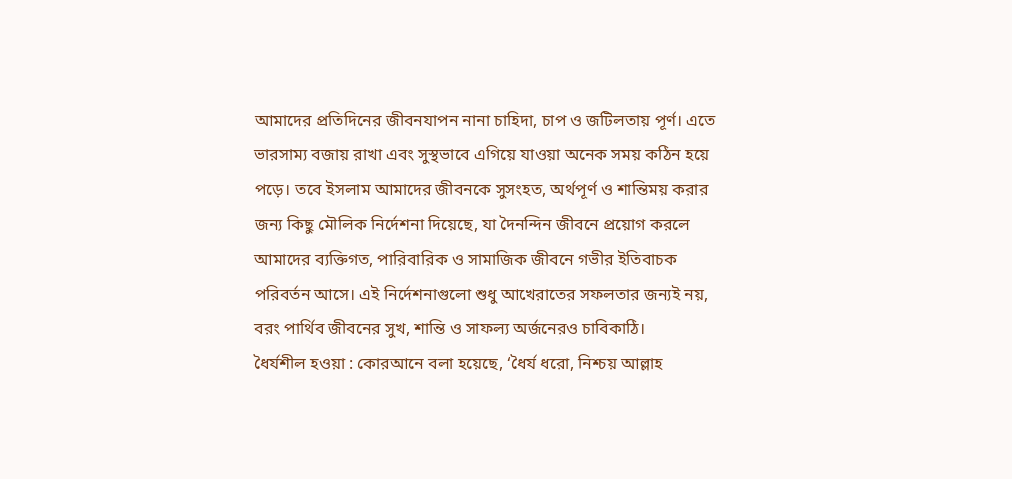আমাদের প্রতিদিনের জীবনযাপন নানা চাহিদা, চাপ ও জটিলতায় পূর্ণ। এতে ভারসাম্য বজায় রাখা এবং সুস্থভাবে এগিয়ে যাওয়া অনেক সময় কঠিন হয়ে পড়ে। তবে ইসলাম আমাদের জীবনকে সুসংহত, অর্থপূর্ণ ও শান্তিময় করার জন্য কিছু মৌলিক নির্দেশনা দিয়েছে, যা দৈনন্দিন জীবনে প্রয়োগ করলে আমাদের ব্যক্তিগত, পারিবারিক ও সামাজিক জীবনে গভীর ইতিবাচক পরিবর্তন আসে। এই নির্দেশনাগুলো শুধু আখেরাতের সফলতার জন্যই নয়, বরং পার্থিব জীবনের সুখ, শান্তি ও সাফল্য অর্জনেরও চাবিকাঠি।
ধৈর্যশীল হওয়া : কোরআনে বলা হয়েছে, ‘ধৈর্য ধরো, নিশ্চয় আল্লাহ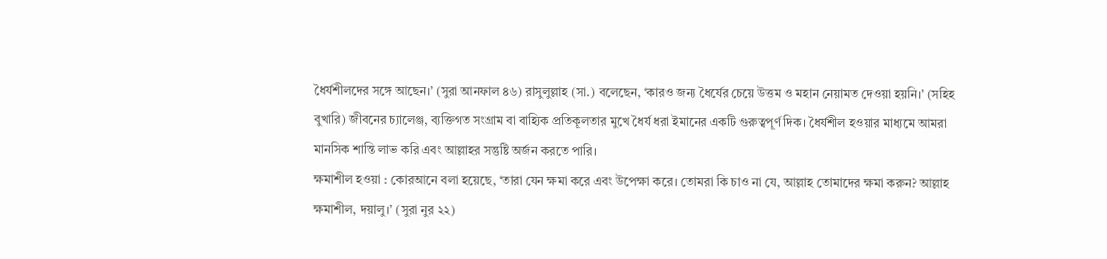ধৈর্যশীলদের সঙ্গে আছেন।’ (সুরা আনফাল ৪৬) রাসুলুল্লাহ (সা.) বলেছেন, ‘কারও জন্য ধৈর্যের চেয়ে উত্তম ও মহান নেয়ামত দেওয়া হয়নি।’ (সহিহ বুখারি) জীবনের চ্যালেঞ্জ, ব্যক্তিগত সংগ্রাম বা বাহ্যিক প্রতিকূলতার মুখে ধৈর্য ধরা ইমানের একটি গুরুত্বপূর্ণ দিক। ধৈর্যশীল হওয়ার মাধ্যমে আমরা মানসিক শান্তি লাভ করি এবং আল্লাহর সন্তুষ্টি অর্জন করতে পারি।
ক্ষমাশীল হওয়া : কোরআনে বলা হয়েছে, ‘তারা যেন ক্ষমা করে এবং উপেক্ষা করে। তোমরা কি চাও না যে, আল্লাহ তোমাদের ক্ষমা করুন? আল্লাহ ক্ষমাশীল, দয়ালু।’ (সুরা নুর ২২)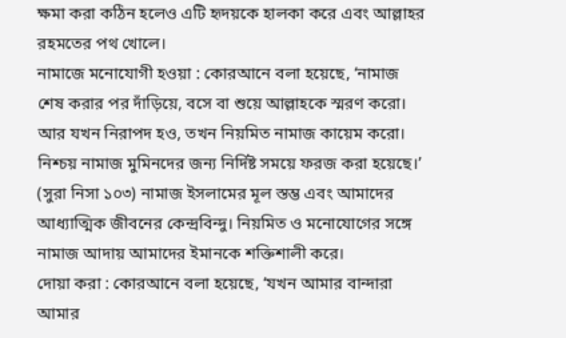ক্ষমা করা কঠিন হলেও এটি হৃদয়কে হালকা করে এবং আল্লাহর রহমতের পথ খোলে।
নামাজে মনোযোগী হওয়া : কোরআনে বলা হয়েছে, ‘নামাজ শেষ করার পর দাঁড়িয়ে, বসে বা শুয়ে আল্লাহকে স্মরণ করো। আর যখন নিরাপদ হও, তখন নিয়মিত নামাজ কায়েম করো। নিশ্চয় নামাজ মুমিনদের জন্য নির্দিষ্ট সময়ে ফরজ করা হয়েছে।’ (সুরা নিসা ১০৩) নামাজ ইসলামের মূল স্তম্ভ এবং আমাদের আধ্যাত্মিক জীবনের কেন্দ্রবিন্দু। নিয়মিত ও মনোযোগের সঙ্গে নামাজ আদায় আমাদের ইমানকে শক্তিশালী করে।
দোয়া করা : কোরআনে বলা হয়েছে, ‘যখন আমার বান্দারা আমার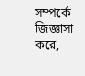সম্পর্কে জিজ্ঞাসা করে,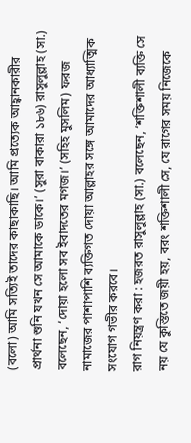(বলো) আমি সত্যিই তাদের কাছাকাছি। আমি প্রত্যেক আহ্বানকারীর প্রার্থনা শুনি যখন সে আমাকে ডাকে।’ (সুরা বাকারা ১৮৬) রাসুলুল্লাহ (সা.) বলেছেন, ‘দোয়া হলো সব ইবাদতের মগজ।’ (সহিহ মুসলিম) ফরজ নামাজের পাশাপাশি ব্যক্তিগত দোয়া আল্লাহর সঙ্গে আমাদের আধ্যাত্মিক সংযোগ গভীর করবে।
রাগ নিয়ন্ত্রণ করা : হজরত রাসুলুল্লাহ (সা.) বলেছেন, ‘শক্তিশালী ব্যক্তি সে নয় যে কুস্তিতে জয়ী হয়, বরং শক্তিশালী সে, যে রাগের সময় নিজেকে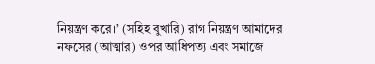নিয়ন্ত্রণ করে।’ (সহিহ বুখারি) রাগ নিয়ন্ত্রণ আমাদের নফসের (আত্মার) ওপর আধিপত্য এবং সমাজে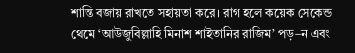শান্তি বজায় রাখতে সহায়তা করে। রাগ হলে কয়েক সেকেন্ড থেমে ‘আউজুবিল্লাহি মিনাশ শাইতানির রাজিম’ পড়–ন এবং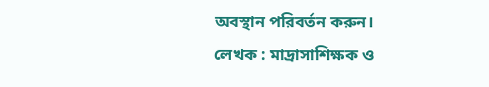অবস্থান পরিবর্তন করুন।
লেখক : মাদ্রাসাশিক্ষক ও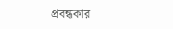প্রবন্ধকার